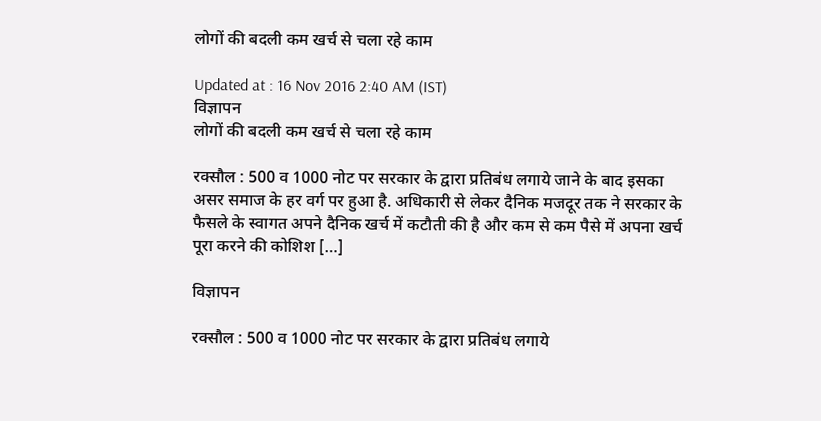लोगों की बदली कम खर्च से चला रहे काम

Updated at : 16 Nov 2016 2:40 AM (IST)
विज्ञापन
लोगों की बदली कम खर्च से चला रहे काम

रक्सौल : 500 व 1000 नोट पर सरकार के द्वारा प्रतिबंध लगाये जाने के बाद इसका असर समाज के हर वर्ग पर हुआ है. अधिकारी से लेकर दैनिक मजदूर तक ने सरकार के फैसले के स्वागत अपने दैनिक खर्च में कटौती की है और कम से कम पैसे में अपना खर्च पूरा करने की कोशिश […]

विज्ञापन

रक्सौल : 500 व 1000 नोट पर सरकार के द्वारा प्रतिबंध लगाये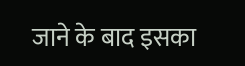जाने के बाद इसका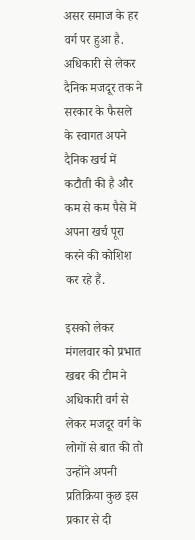असर समाज के हर वर्ग पर हुआ है. अधिकारी से लेकर दैनिक मजदूर तक ने सरकार के फैसले के स्वागत अपने दैनिक खर्च में कटौती की है और कम से कम पैसे में अपना खर्च पूरा करने की कोशिश कर रहे हैं.

इसको लेकर मंगलवार को प्रभात खबर की टीम ने अधिकारी वर्ग से लेकर मजदूर वर्ग के लोगों से बात की तो उन्होंने अपनी प्रतिक्रिया कुछ इस प्रकार से दी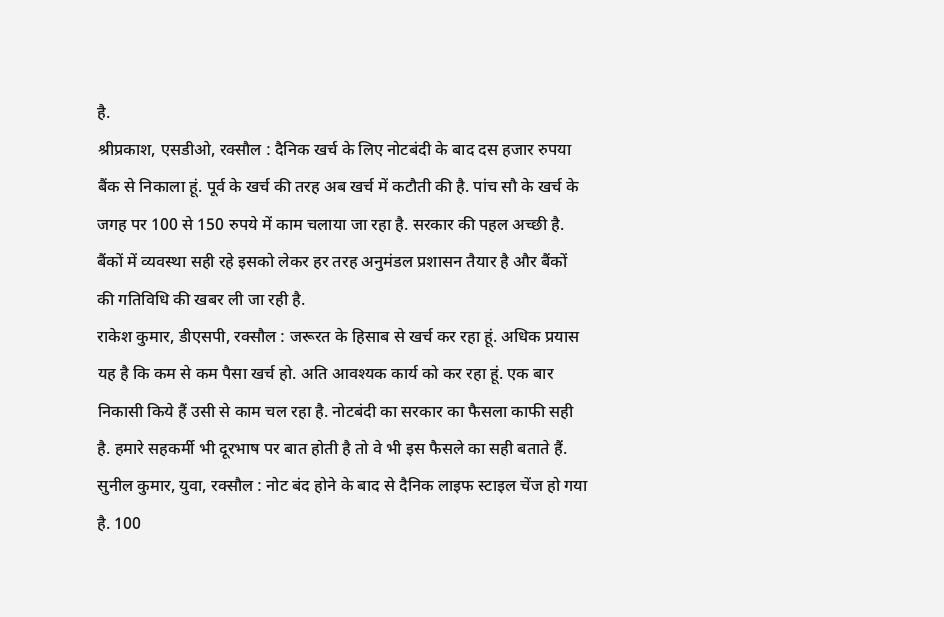है.
श्रीप्रकाश, एसडीओ, रक्सौल : दैनिक खर्च के लिए नोटबंदी के बाद दस हजार रुपया बैंक से निकाला हूं. पूर्व के खर्च की तरह अब खर्च में कटौती की है. पांच सौ के खर्च के जगह पर 100 से 150 रुपये में काम चलाया जा रहा है. सरकार की पहल अच्छी है. बैंकों में व्यवस्था सही रहे इसको लेकर हर तरह अनुमंडल प्रशासन तैयार है और बैंकों की गतिविधि की खबर ली जा रही है.
राकेश कुमार, डीएसपी, रक्सौल : जरूरत के हिसाब से खर्च कर रहा हूं. अधिक प्रयास यह है कि कम से कम पैसा खर्च हो. अति आवश्यक कार्य को कर रहा हूं. एक बार निकासी किये हैं उसी से काम चल रहा है. नोटबंदी का सरकार का फैसला काफी सही है. हमारे सहकर्मी भी दूरभाष पर बात होती है तो वे भी इस फैसले का सही बताते हैं.
सुनील कुमार, युवा, रक्सौल : नोट बंद होने के बाद से दैनिक लाइफ स्टाइल चेंज हो गया है. 100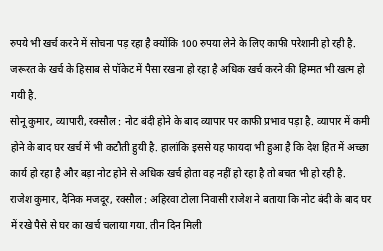रुपये भी खर्च करने में सोचना पड़ रहा है क्योंकि 100 रुपया लेने के लिए काफी परेशानी हो रही है. जरूरत के खर्च के हिसाब से पॉकेट में पैसा रखना हो रहा है अधिक खर्च करने की हिम्मत भी खत्म हो गयी है.
सोनू कुमार, व्यापारी, रक्सौल : नोट बंदी होने के बाद व्यापार पर काफी प्रभाव पड़ा है. व्यापार में कमी होने के बाद घर खर्च में भी कटौती हुयी है. हालांकि इससे यह फायदा भी हुआ है कि देश हित में अच्छा कार्य हो रहा है और बड़ा नोट होने से अधिक खर्च होता वह नहीं हो रहा है तो बचत भी हो रही है.
राजेश कुमार, दैनिक मजदूर, रक्सौल : अहिरवा टोला निवासी राजेश ने बताया कि नोट बंदी के बाद घर में रखे पैसे से घर का खर्च चलाया गया. तीन दिन मिली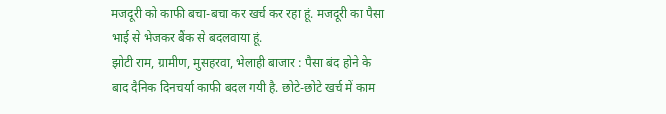मजदूरी को काफी बचा-बचा कर खर्च कर रहा हूं. मजदूरी का पैसा भाई से भेजकर बैंक से बदलवाया हूं.
झोटी राम, ग्रामीण, मुसहरवा, भेलाही बाजार : पैसा बंद होने के बाद दैनिक दिनचर्या काफी बदल गयी है. छोटे-छोटे खर्च में काम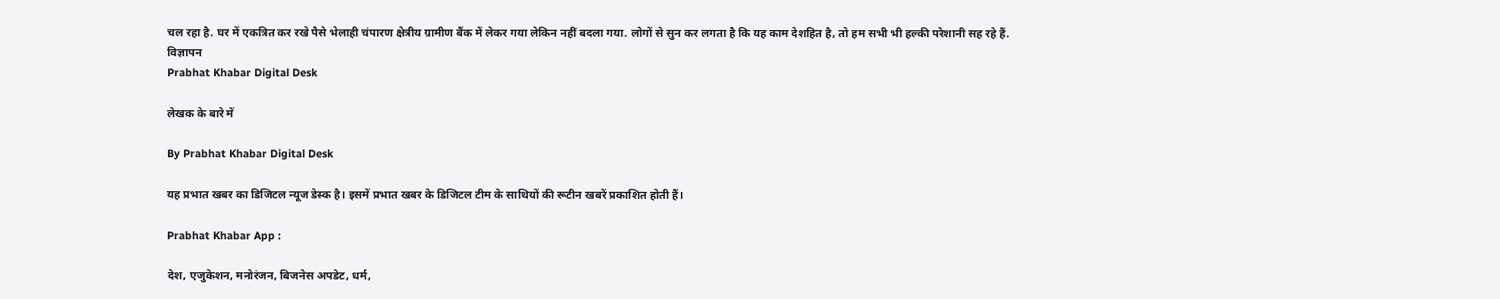चल रहा है. घर में एकत्रित कर रखे पैसे भेलाही चंपारण क्षेत्रीय ग्रामीण बैंक में लेकर गया लेकिन नहीं बदला गया. लोगों से सुन कर लगता है कि यह काम देशहित है, तो हम सभी भी हल्की परेशानी सह रहे हैं.
विज्ञापन
Prabhat Khabar Digital Desk

लेखक के बारे में

By Prabhat Khabar Digital Desk

यह प्रभात खबर का डिजिटल न्यूज डेस्क है। इसमें प्रभात खबर के डिजिटल टीम के साथियों की रूटीन खबरें प्रकाशित होती हैं।

Prabhat Khabar App :

देश, एजुकेशन, मनोरंजन, बिजनेस अपडेट, धर्म,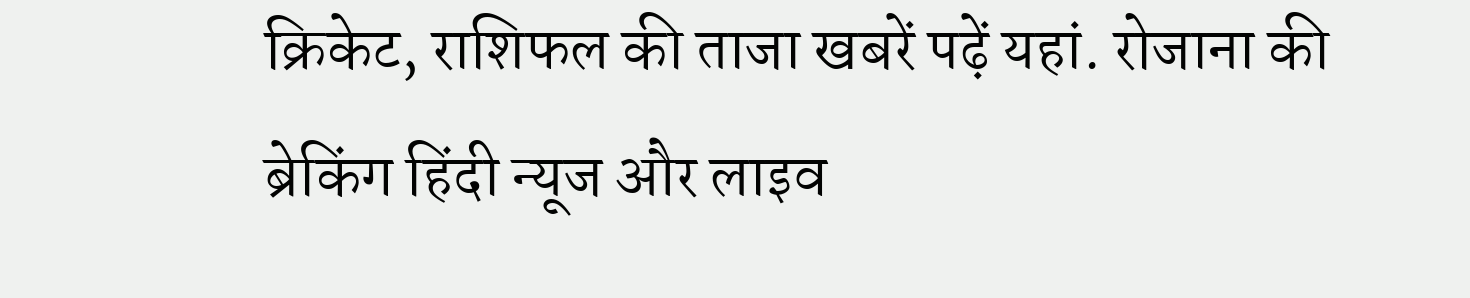क्रिकेट, राशिफल की ताजा खबरें पढ़ें यहां. रोजाना की ब्रेकिंग हिंदी न्यूज और लाइव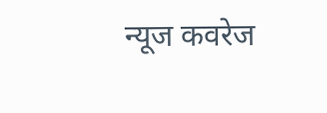न्यूज कवरेज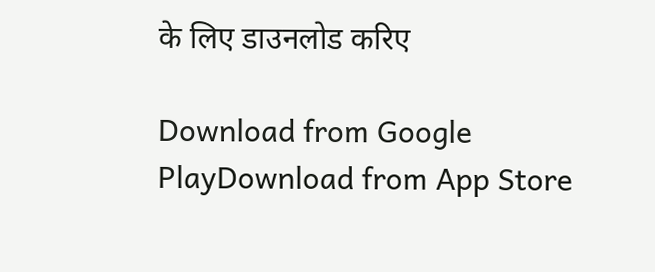के लिए डाउनलोड करिए

Download from Google PlayDownload from App Store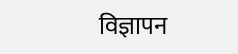विज्ञापन